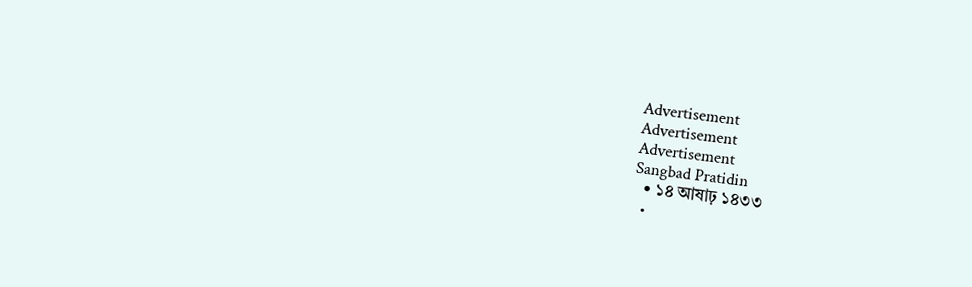Advertisement
Advertisement
Advertisement
Sangbad Pratidin
  • ১৪ আষাঢ় ১৪৩৩
  •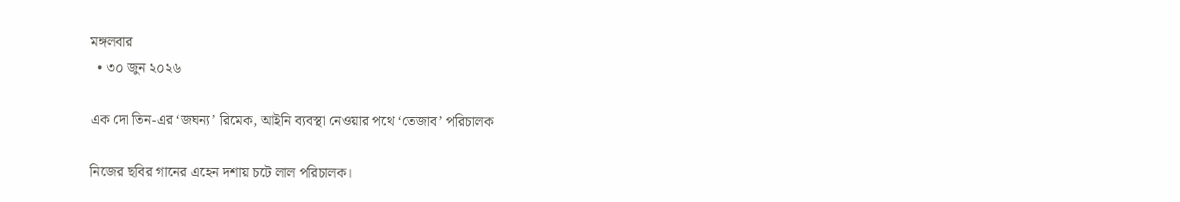মঙ্গলবার
  • ৩০ জুন ২০২৬

এক দো তিন-এর ‘জঘন্য’ রিমেক, আইনি ব্যবস্থা নেওয়ার পথে ‘তেজাব’ পরিচালক

নিজের ছবির গানের এহেন দশায় চটে লাল পরিচালক।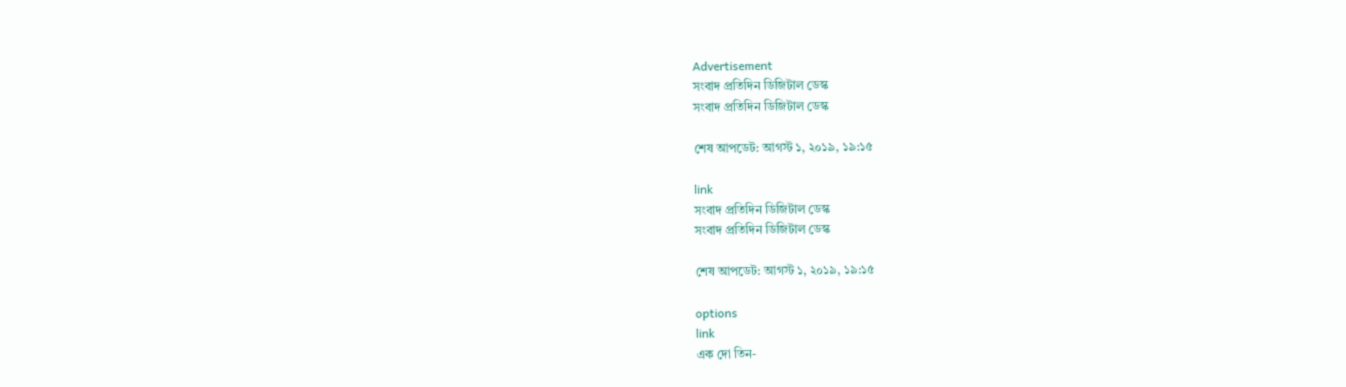Advertisement
সংবাদ প্রতিদিন ডিজিটাল ডেস্ক
সংবাদ প্রতিদিন ডিজিটাল ডেস্ক

শেষ আপডেট: আগস্ট ১, ২০১৯, ১৯:১৫

link
সংবাদ প্রতিদিন ডিজিটাল ডেস্ক
সংবাদ প্রতিদিন ডিজিটাল ডেস্ক

শেষ আপডেট: আগস্ট ১, ২০১৯, ১৯:১৫

options
link
এক দো তিন-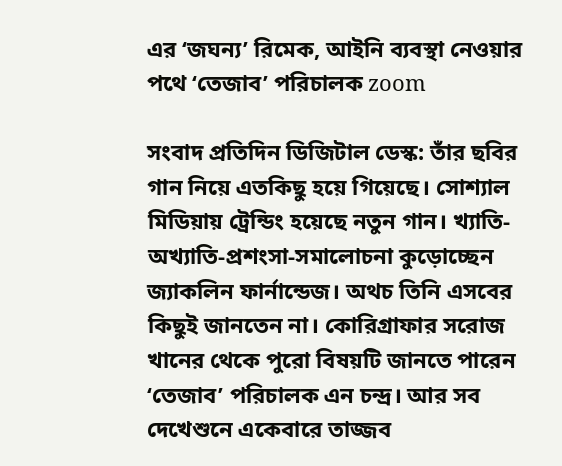এর ‘জঘন্য’ রিমেক, আইনি ব্যবস্থা নেওয়ার পথে ‘তেজাব’ পরিচালক zoom

সংবাদ প্রতিদিন ডিজিটাল ডেস্ক: তাঁর ছবির গান নিয়ে এতকিছু হয়ে গিয়েছে। সোশ্যাল মিডিয়ায় ট্রেন্ডিং হয়েছে নতুন গান। খ্যাতি-অখ্যাতি-প্রশংসা-সমালোচনা কুড়োচ্ছেন জ্যাকলিন ফার্নান্ডেজ। অথচ তিনি এসবের কিছুই জানতেন না। কোরিগ্রাফার সরোজ খানের থেকে পুরো বিষয়টি জানতে পারেন ‘তেজাব’ পরিচালক এন চন্দ্র। আর সব দেখেশুনে একেবারে তাজ্জব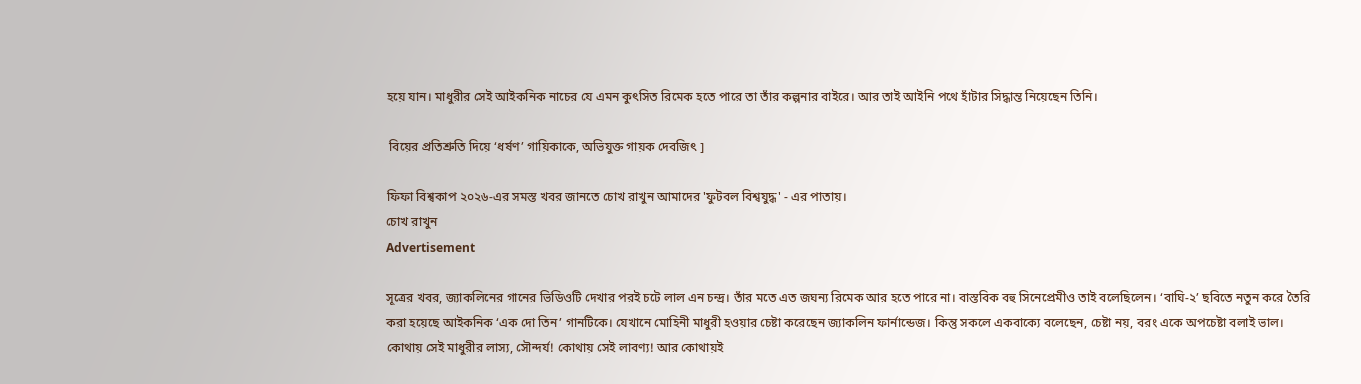হয়ে যান। মাধুরীর সেই আইকনিক নাচের যে এমন কুৎসিত রিমেক হতে পারে তা তাঁর কল্পনার বাইরে। আর তাই আইনি পথে হাঁটার সিদ্ধান্ত নিয়েছেন তিনি।

 বিয়ের প্রতিশ্রুতি দিয়ে ‘ধর্ষণ’ গায়িকাকে, অভিযুক্ত গায়ক দেবজিৎ ]

ফিফা বিশ্বকাপ ২০২৬-এর সমস্ত খবর জানতে চোখ রাখুন আমাদের 'ফুটবল বিশ্বযুদ্ধ' - এর পাতায়।
চোখ রাখুন
Advertisement

সূত্রের খবর, জ্যাকলিনের গানের ভিডিওটি দেখার পরই চটে লাল এন চন্দ্র। তাঁর মতে এত জঘন্য রিমেক আর হতে পারে না। বাস্তবিক বহু সিনেপ্রেমীও তাই বলেছিলেন। ‘বাঘি-২’ ছবিতে নতুন করে তৈরি করা হয়েছে আইকনিক ‘এক দো তিন’ গানটিকে। যেখানে মোহিনী মাধুরী হওয়ার চেষ্টা করেছেন জ্যাকলিন ফার্নান্ডেজ। কিন্তু সকলে একবাক্যে বলেছেন, চেষ্টা নয়, বরং একে অপচেষ্টা বলাই ভাল। কোথায় সেই মাধুরীর লাস্য, সৌন্দর্য! কোথায় সেই লাবণ্য! আর কোথায়ই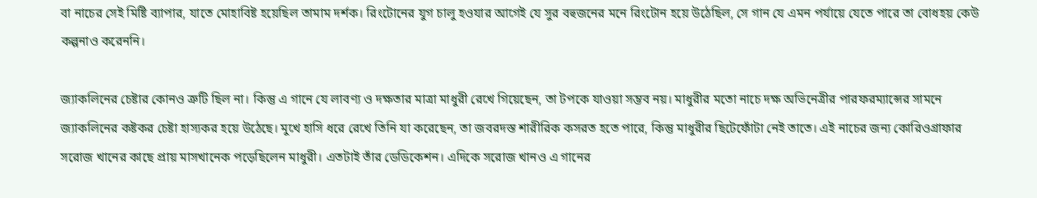বা নাচের সেই মিষ্টি ব্যাপার, যাতে মোহাবিষ্ট হয়েছিল তামাম দর্শক। রিংটোনের যুগ চালু হওযার আগেই যে সুর বহুজনের মনে রিংটোন হয়ে উঠেছিল, সে গান যে এমন পর্যায়ে যেতে পারে তা বোধহয় কেউ কল্পনাও করেননি।

জ্যাকলিনের চেষ্টার কোনও ত্রুটি ছিল না। কিন্তু এ গানে যে লাবণ্য ও দক্ষতার মাত্রা মাধুরী রেখে গিয়েছেন, তা টপকে যাওয়া সম্ভব নয়। মাধুরীর মতো নাচে দক্ষ অভিনেত্রীর পারফরম্যান্সের সামনে জ্যাকলিনের কষ্টকর চেষ্টা হাস্যকর হয়ে উঠেছে। মুখে হাসি ধরে রেখে তিনি যা করেছেন, তা জবরদস্ত শারীরিক কসরত হতে পারে, কিন্তু মাধুরীর ছিটেফোঁটা নেই তাতে। এই নাচের জন্য কোরিওগ্রাফার সরোজ খানের কাছে প্রায় মাসখানেক পড়েছিলেন মাধুরী। এতটাই তাঁর ডেডিকেশন। এদিকে সরোজ খানও এ গানের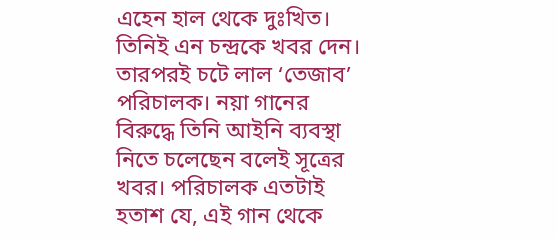এহেন হাল থেকে দুঃখিত। তিনিই এন চন্দ্রকে খবর দেন। তারপরই চটে লাল ‘তেজাব’ পরিচালক। নয়া গানের বিরুদ্ধে তিনি আইনি ব্যবস্থা নিতে চলেছেন বলেই সূত্রের খবর। পরিচালক এতটাই হতাশ যে, এই গান থেকে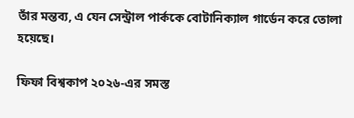তাঁর মন্তব্য, এ যেন সেন্ট্রাল পার্ককে বোটানিক্যাল গার্ডেন করে তোলা হয়েছে।

ফিফা বিশ্বকাপ ২০২৬-এর সমস্ত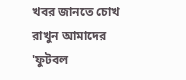খবর জানতে চোখ রাখুন আমাদের 'ফুটবল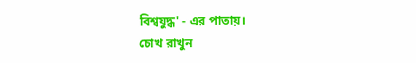বিশ্বযুদ্ধ' - এর পাতায়।
চোখ রাখুন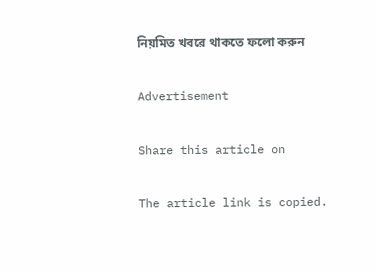নিয়মিত খবরে থাকতে ফলো করুন

Advertisement

Share this article on

The article link is copied.